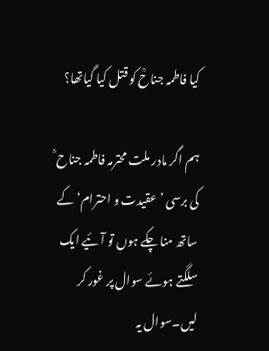کیا فاطمہ جناحؒ کو قتل کیا گیاتھا؟

ہم اگر مادر ملت محترمہ فاطمہ جناح ؒ کی برسی ’ عقیدت و احترام‘ کے ساتھ منا چکے ہوں تو آئیے ایک سلگتے ہوئے سوال پر غور کر لیں۔سوال یہ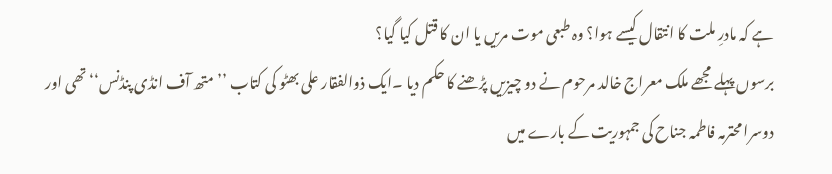ہے کہ مادرِ ملت کا انتقال کیسے ہوا؟ وہ طبعی موت مریں یا ان کا قتل کیا گیا؟
برسوں پہلے مجھے ملک معراج خالد مرحوم نے دو چیزیں پڑھنے کا حکم دیا ۔ایک ذوالفقار علی بھٹو کی کتاب ’’ متھ آف انڈی پنڈنس‘‘ تھی اور دوسرا محترمہ فاطمہ جناح کی جمہوریت کے بارے میں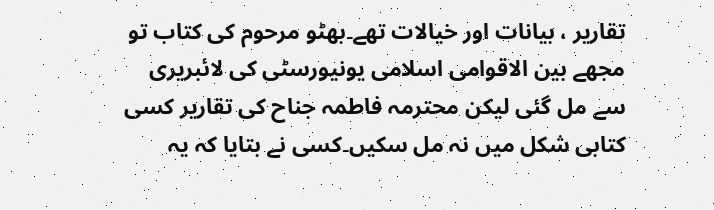تقاریر ، بیانات اور خیالات تھے۔بھٹو مرحوم کی کتاب تو مجھے بین الاقوامی اسلامی یونیورسٹی کی لائبریری سے مل گئی لیکن محترمہ فاطمہ جناح کی تقاریر کسی کتابی شکل میں نہ مل سکیں۔کسی نے بتایا کہ یہ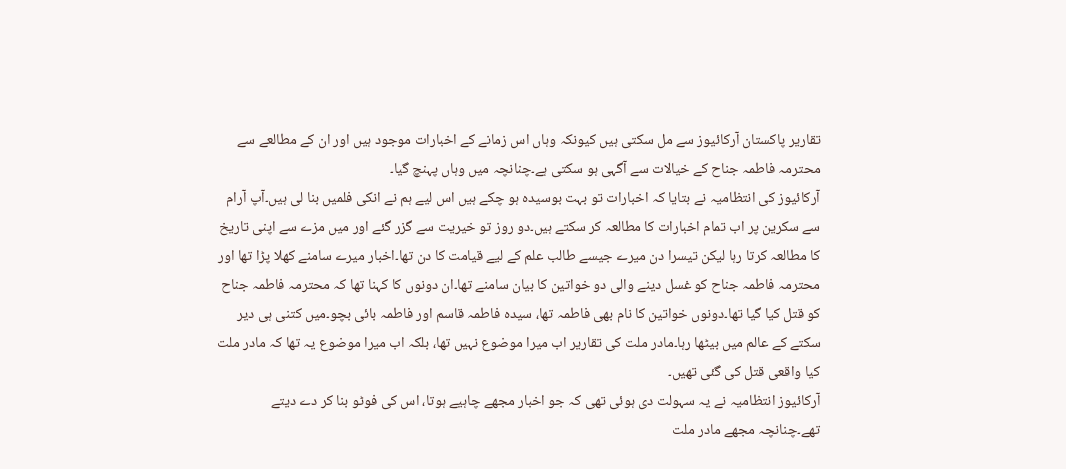تقاریر پاکستان آرکائیوز سے مل سکتی ہیں کیونکہ وہاں اس زمانے کے اخبارات موجود ہیں اور ان کے مطالعے سے محترمہ فاطمہ جناح کے خیالات سے آگہی ہو سکتی ہے۔چنانچہ میں وہاں پہنچ گیا۔
آرکائیوز کی انتظامیہ نے بتایا کہ اخبارات تو بہت بوسیدہ ہو چکے ہیں اس لیے ہم نے انکی فلمیں بنا لی ہیں۔آپ آرام سے سکرین پر اب تمام اخبارات کا مطالعہ کر سکتے ہیں۔دو روز تو خیریت سے گزر گئے اور میں مزے سے اپنی تاریخ کا مطالعہ کرتا رہا لیکن تیسرا دن میرے جیسے طالب علم کے لیے قیامت کا دن تھا۔اخبار میرے سامنے کھلا پڑا تھا اور محترمہ فاطمہ جناح کو غسل دینے والی دو خواتین کا بیان سامنے تھا۔ان دونوں کا کہنا تھا کہ محترمہ فاطمہ جناح کو قتل کیا گیا تھا۔دونوں خواتین کا نام بھی فاطمہ تھا، سیدہ فاطمہ قاسم اور فاطمہ بائی بچو۔میں کتنی ہی دیر سکتے کے عالم میں بیٹھا رہا۔مادر ملت کی تقاریر اب میرا موضوع نہیں تھا، بلکہ اب میرا موضوع یہ تھا کہ مادر ملت کیا واقعی قتل کی گئی تھیں۔
آرکائیوز انتظامیہ نے یہ سہولت دی ہوئی تھی کہ جو اخبار مجھے چاہیے ہوتا، اس کی فوٹو بنا کر دے دیتے تھے۔چنانچہ مجھے مادر ملت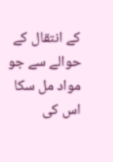کے انتقال کے حوالے سے جو مواد مل سکا اس کی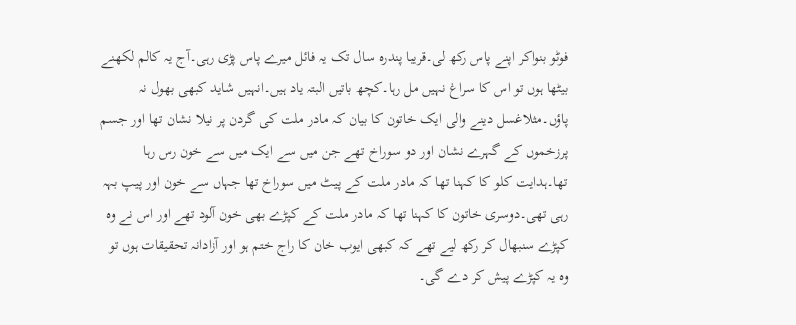فوٹو بنواکر اپنے پاس رکھ لی۔قریبا پندرہ سال تک یہ فائل میرے پاس پڑی رہی۔آج یہ کالم لکھنے بیٹھا ہوں تو اس کا سراغ نہیں مل رہا۔کچھ باتیں البتہ یاد ہیں۔انہیں شاید کبھی بھول نہ پاؤں۔مثلاغسل دینے والی ایک خاتون کا بیان کہ مادر ملت کی گردن پر نیلا نشان تھا اور جسم پرزخموں کے گہرے نشان اور دو سوراخ تھے جن میں سے ایک میں سے خون رس رہا تھا۔ہدایت کلو کا کہنا تھا کہ مادر ملت کے پیٹ میں سوراخ تھا جہاں سے خون اور پیپ بہہ رہی تھی۔دوسری خاتون کا کہنا تھا کہ مادر ملت کے کپڑے بھی خون آلود تھے اور اس نے وہ کپڑے سنبھال کر رکھ لیے تھے کہ کبھی ایوب خان کا راج ختم ہو اور آزادانہ تحقیقات ہوں تو وہ یہ کپڑے پیش کر دے گی۔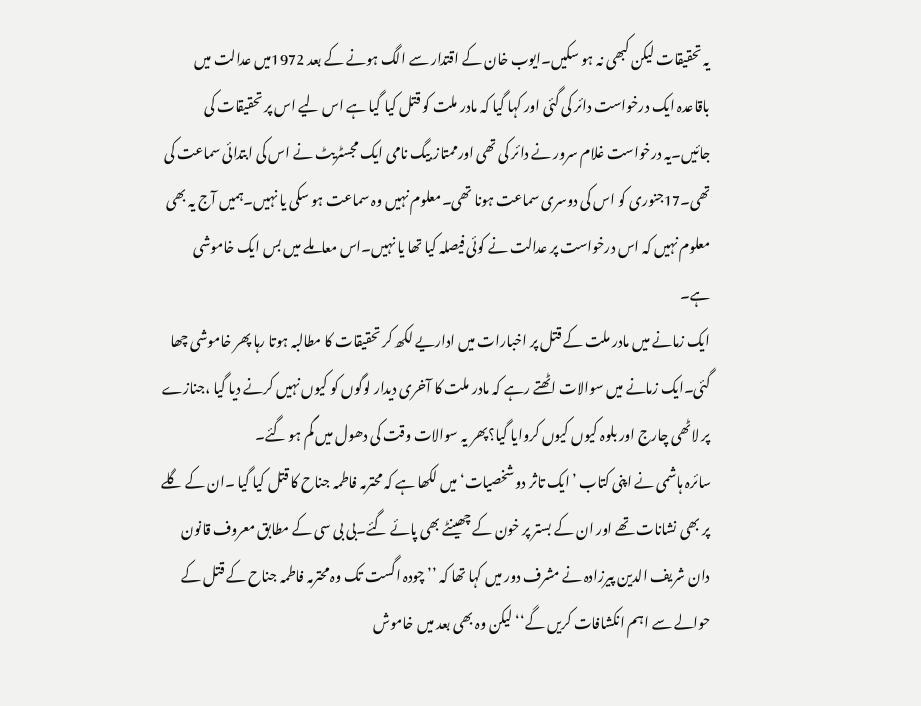یہ تحقیقات لیکن کبھی نہ ہو سکیں۔ایوب خان کے اقتدار سے الگ ہونے کے بعد 1972میں عدالت میں باقاعدہ ایک درخواست دائر کی گئی اور کہا گیا کہ مادر ملت کو قتل کیا گیا ہے اس لیے اس پر تحقیقات کی جائیں۔یہ درخواست غلام سرور نے دائر کی تھی اورممتاز بیگ نامی ایک مجسٹریٹ نے اس کی ابتدائی سماعت کی تھی۔17جنوری کو اس کی دوسری سماعت ہونا تھی۔معلوم نہیں وہ سماعت ہو سکی یا نہیں۔ہمیں آج یہ بھی معلوم نہیں کہ اس درخواست پر عدالت نے کوئی فیصلہ کیا تھا یا نہیں۔اس معاملے میں بس ایک خاموشی ہے۔
ایک زمانے میں مادر ملت کے قتل پر اخبارات میں اداریے لکھ کر تحقیقات کا مطالبہ ہوتا رہا پھر خاموشی چھا گئی۔ایک زمانے میں سوالات اٹھتے رہے کہ مادر ملت کا آخری دیدار لوگوں کو کیوں نہیں کرنے دیا گیا ،جنازے پر لاٹھی چارج اور بلوہ کیوں کیوں کروایا گیا؟پھر یہ سوالات وقت کی دھول میں گم ہو گئے۔
سائرہ ہاشمی نے اپنی کتاب ’ایک تاثر دو شخصیات‘ میں لکھا ہے کہ محترمہ فاطمہ جناح کا قتل کیا گیا ۔ان کے گلے پر بھی نشانات تھے اور ان کے بستر پر خون کے چھینٹے بھی پائے گئے۔بی بی سی کے مطابق معروف قانون دان شریف الدین پیرزادہ نے مشرف دور میں کہا تھا کہ ’’ چودہ اگست تک وہ محترمہ فاطمہ جناح کے قتل کے حوالے سے اہم انکشافات کریں گے‘‘ لیکن وہ بھی بعد میں خاموش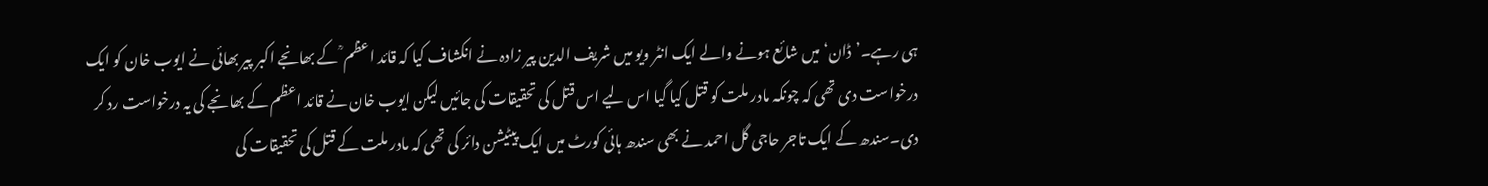ہی رہے۔’ڈان‘میں شائع ہونے والے ایک انٹر ویو میں شریف الدین پیر زادہ نے انکشاف کیا کہ قائد اعظم ؒ کے بھانجے اکبر پیر بھائی نے ایوب خان کو ایک درخواست دی تھی کہ چونکہ مادر ملت کو قتل کیا گیا اس لیے اس قتل کی تحقیقات کی جائیں لیکن ایوب خان نے قائد اعظم کے بھانجے کی یہ درخواست رد کر دی۔سندھ کے ایک تاجر حاجی گل احمد نے بھی سندھ ہائی کورٹ میں ایک پیٹیشن دائر کی تھی کہ مادر ملت کے قتل کی تحقیقات کی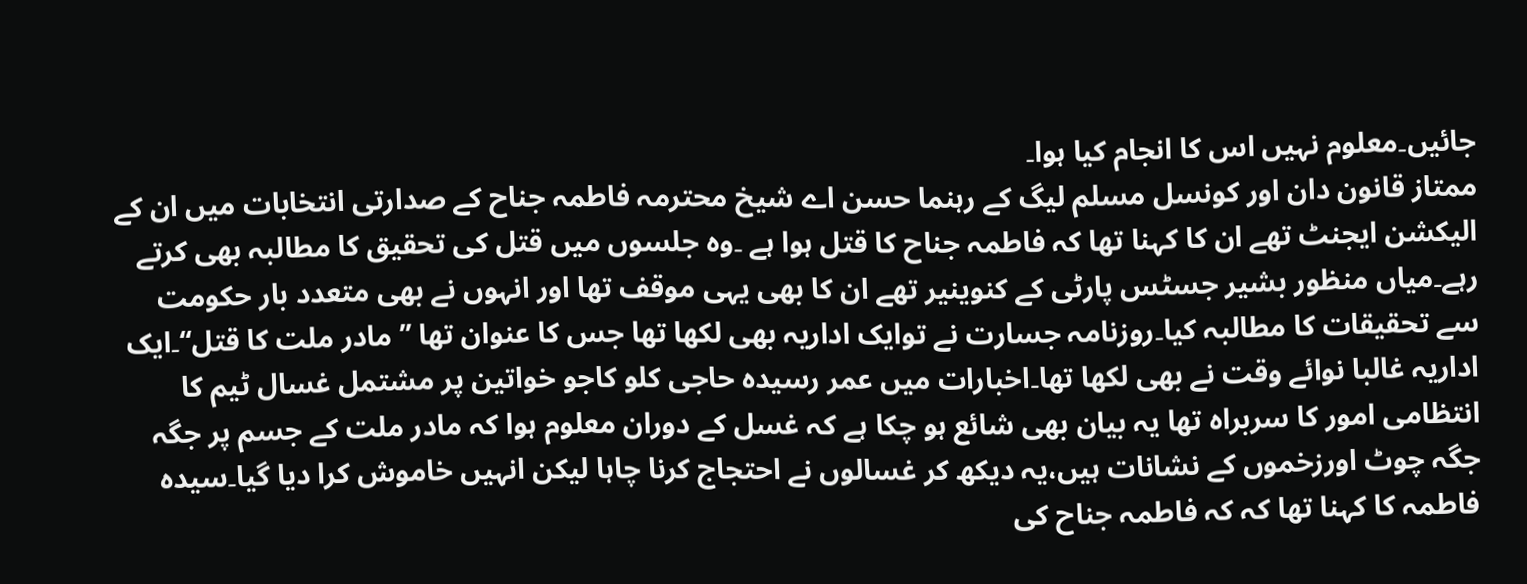جائیں۔معلوم نہیں اس کا انجام کیا ہوا۔
ممتاز قانون دان اور کونسل مسلم لیگ کے رہنما حسن اے شیخ محترمہ فاطمہ جناح کے صدارتی انتخابات میں ان کے الیکشن ایجنٹ تھے ان کا کہنا تھا کہ فاطمہ جناح کا قتل ہوا ہے ۔وہ جلسوں میں قتل کی تحقیق کا مطالبہ بھی کرتے رہے۔میاں منظور بشیر جسٹس پارٹی کے کنوینیر تھے ان کا بھی یہی موقف تھا اور انہوں نے بھی متعدد بار حکومت سے تحقیقات کا مطالبہ کیا۔روزنامہ جسارت نے توایک اداریہ بھی لکھا تھا جس کا عنوان تھا ’’ مادر ملت کا قتل‘‘۔ایک اداریہ غالبا نوائے وقت نے بھی لکھا تھا۔اخبارات میں عمر رسیدہ حاجی کلو کاجو خواتین پر مشتمل غسال ٹیم کا انتظامی امور کا سربراہ تھا یہ بیان بھی شائع ہو چکا ہے کہ غسل کے دوران معلوم ہوا کہ مادر ملت کے جسم پر جگہ جگہ چوٹ اورزخموں کے نشانات ہیں،یہ دیکھ کر غسالوں نے احتجاج کرنا چاہا لیکن انہیں خاموش کرا دیا گیا۔سیدہ فاطمہ کا کہنا تھا کہ کہ فاطمہ جناح کی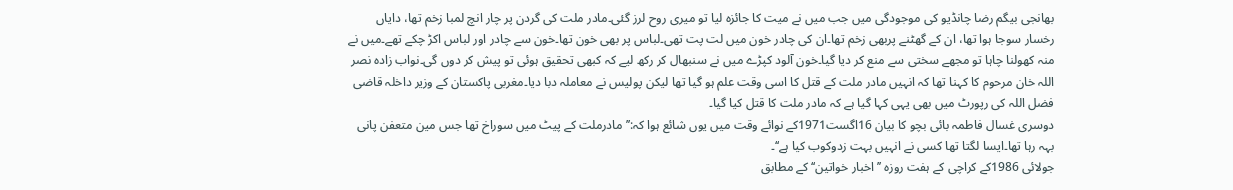بھانجی بیگم رضا چانڈیو کی موجودگی میں جب میں نے میت کا جائزہ لیا تو میری روح لرز گئی۔مادر ملت کی گردن پر چار انچ لمبا زخم تھا، دایاں رخسار سوجا ہوا تھا، ان کے گھٹنے پربھی زخم تھا۔ان کی چادر خون میں لت پت تھی۔لباس پر بھی خون تھا۔خون سے چادر اور لباس اکڑ چکے تھے۔میں نے منہ کھولنا چاہا تو مجھے سختی سے منع کر دیا گیا۔خون آلود کپڑے میں نے سنبھال کر رکھ لیے کہ کبھی تحقیق ہوئی تو پیش کر دوں گی۔نواب زادہ نصر اللہ خان مرحوم کا کہنا تھا کہ انہیں مادر ملت کے قتل کا اسی وقت علم ہو گیا تھا لیکن پولیس نے معاملہ دبا دیا۔مغربی پاکستان کے وزیر داخلہ قاضی فضل اللہ کی رپورٹ میں بھی یہی کہا گیا ہے کہ مادر ملت کا قتل کیا گیا۔
دوسری غسال فاطمہ بائی بچو کا بیان 16اگست1971کے نوائے وقت میں یوں شائع ہوا کہ:’’ مادرملت کے پیٹ میں سوراخ تھا جس مین متعفن پانی بہہ رہا تھا۔ایسا لگتا تھا کسی نے انہیں بہت زدوکوب کیا ہے‘‘۔
جولائی 1986کے کراچی کے ہفت روزہ ’’ اخبار خواتین‘‘ کے مطابق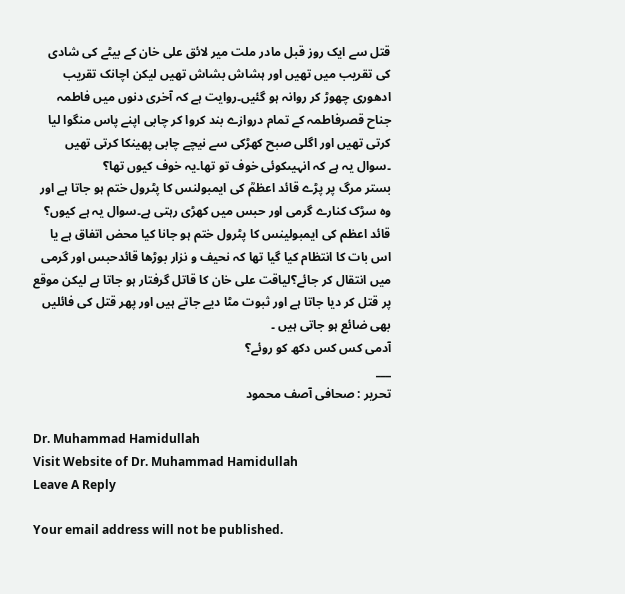قتل سے ایک روز قبل مادر ملت میر لائق علی خان کے بیٹے کی شادی کی تقریب میں تھیں اور ہشاش بشاش تھیں لیکن اچانک تقریب ادھوری چھوڑ کر روانہ ہو گئیں۔روایت ہے کہ آخری دنوں میں فاطمہ جناح قصرفاطمہ کے تمام دروازے بند کروا کر چابی اپنے پاس منگوا لیا کرتی تھیں اور اگلی صبح کھڑکی سے نیچے چابی پھینکا کرتی تھیں ۔سوال یہ ہے کہ انہیںکوئی خوف تو تھا۔یہ خوف کیوں تھا؟
بستر مرگ پر پڑے قائد اعظمؒ کی ایمبولنس کا پٹرول ختم ہو جاتا ہے اور وہ سڑک کنارے گرمی اور حبس میں کھڑی رہتی ہے۔سوال یہ ہے کیوں؟ قائد اعظم کی ایمبولینس کا پٹرول ختم ہو جانا کیا محض اتفاق ہے یا اس بات کا انتظام کیا گیا تھا کہ نحیف و نزار بوڑھا قائدحبس اور گرمی میں انتقال کر جائے؟لیاقت علی خان کا قاتل گرفتار ہو جاتا ہے لیکن موقع پر قتل کر دیا جاتا ہے اور ثبوت مٹا دیے جاتے ہیں اور پھر قتل کی فائلیں بھی ضائع ہو جاتی ہیں ۔
آدمی کس کس دکھ کو روئے؟
___
تحریر : صحافی آصف محمود

Dr. Muhammad Hamidullah
Visit Website of Dr. Muhammad Hamidullah
Leave A Reply

Your email address will not be published.